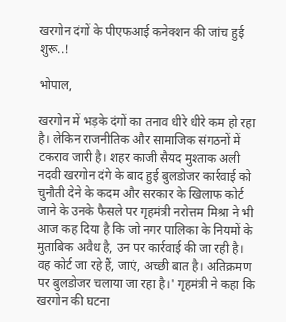खरगोन दंगों के पीएफआई कनेक्शन की जांच हुई शुरू..!

भोपाल,

खरगोन में भड़के दंगों का तनाव धीरे धीरे कम हो रहा है। लेकिन राजनीतिक और सामाजिक संगठनों में टकराव जारी है। शहर काजी सैयद मुश्ताक अली नदवी खरगोन दंगे के बाद हुई बुलडोजर कार्रवाई को चुनौती देने के कदम और सरकार के खिलाफ कोर्ट जाने के उनके फैसले पर गृहमंत्री नरोत्तम मिश्रा ने भी आज कह दिया है कि जो नगर पालिका के नियमों के मुताबिक अवैध है, उन पर कार्रवाई की जा रही है। वह कोर्ट जा रहे हैं, जाएं, अच्छी बात है। अतिक्रमण पर बुलडोजर चलाया जा रहा है।' गृहमंत्री ने कहा कि खरगोन की घटना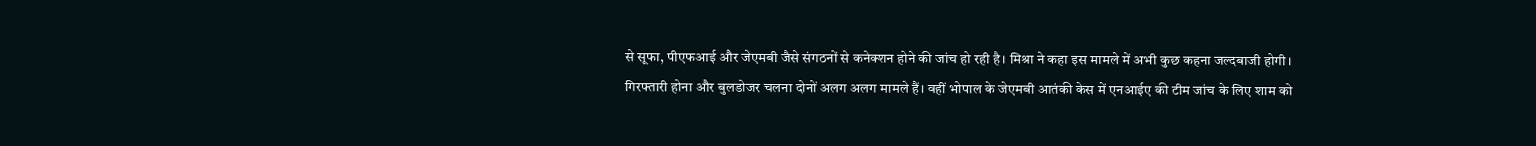से सूफा, पीएफआई और जेएमबी जैसे संगठनों से कनेक्शन होने की जांच हो रही है। मिश्रा ने कहा इस मामले में अभी कुछ कहना जल्दबाजी होगी। गिरफ्तारी होना और बुलडोजर चलना दोनों अलग अलग मामले हैं। वहीं भोपाल के जेएमबी आतंकी केस में एनआईए की टीम जांच के लिए शाम को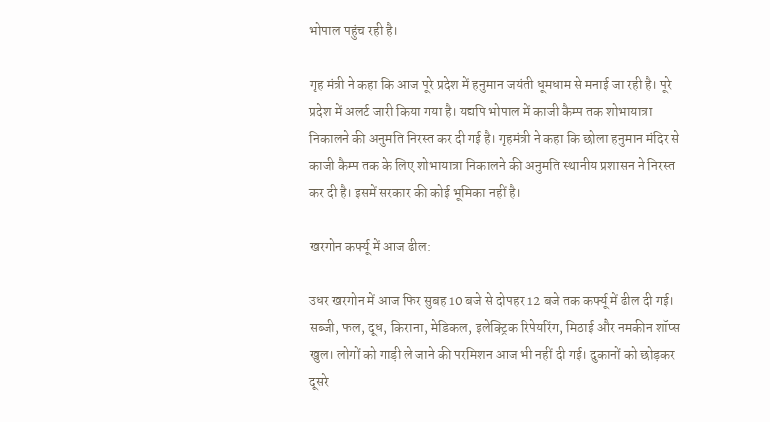भोपाल पहुंच रही है।

गृह मंत्री ने कहा कि आज पूरे प्रदेश में हनुमान जयंती धूमधाम से मनाई जा रही है। पूरे प्रदेश में अलर्ट जारी किया गया है। यद्यपि भोपाल में काजी कैम्प तक शोभायात्रा निकालने की अनुमति निरस्त कर दी गई है। गृहमंत्री ने कहा कि छोला हनुमान मंदिर से काजी कैम्प तक के लिए शोभायात्रा निकालने की अनुमति स्थानीय प्रशासन ने निरस्त कर दी है। इसमें सरकार की कोई भूमिका नहीं है।

खरगोन कर्फ्यू में आज ढील:

उधर खरगोन में आज फिर सुबह 10 बजे से दोपहर 12 बजे तक कर्फ्यू में ढील दी गई। सब्जी, फल, दूध, किराना, मेडिकल, इलेक्ट्रिक रिपेयरिंग, मिठाई और नमकीन शॉप्स खुल। लोगों को गाड़ी ले जाने की परमिशन आज भी नहीं दी गई। दुकानों को छोड़कर दूसरे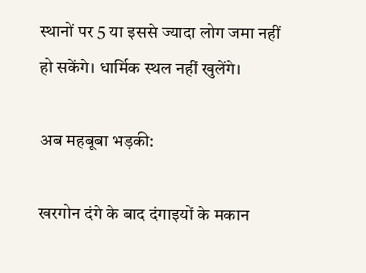स्थानों पर 5 या इससे ज्यादा लोग जमा नहीं हो सकेंगे। धार्मिक स्थल नहीं खुलेंगे।

अब महबूबा भड़की:

खरगोन दंगे के बाद दंगाइयों के मकान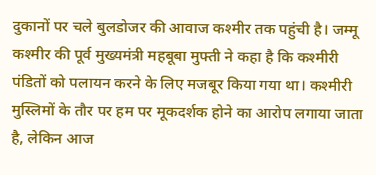दुकानों पर चले बुलडोजर की आवाज कश्मीर तक पहुंची है। जम्मू कश्मीर की पूर्व मुख्यमंत्री महबूबा मुफ्ती ने कहा है कि कश्मीरी पंडितों को पलायन करने के लिए मजबूर किया गया था। कश्मीरी मुस्लिमों के तौर पर हम पर मूकदर्शक होने का आरोप लगाया जाता है, लेकिन आज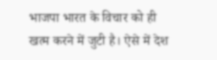भाजपा भारत के विचार को ही खत्म करने में जुटी है। ऐसे में देश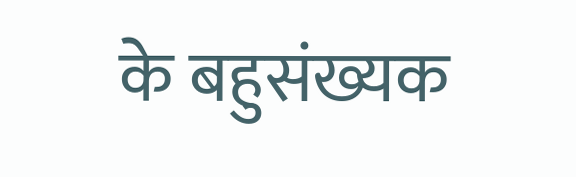के बहुसंख्यक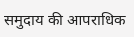समुदाय की आपराधिक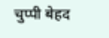चुप्पी बेहद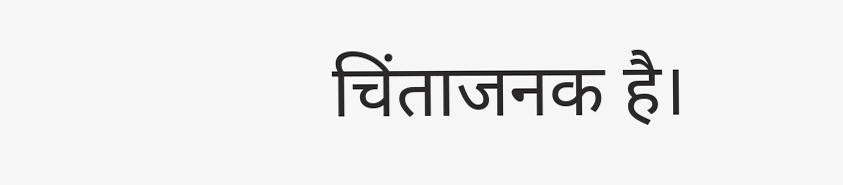चिंताजनक है।